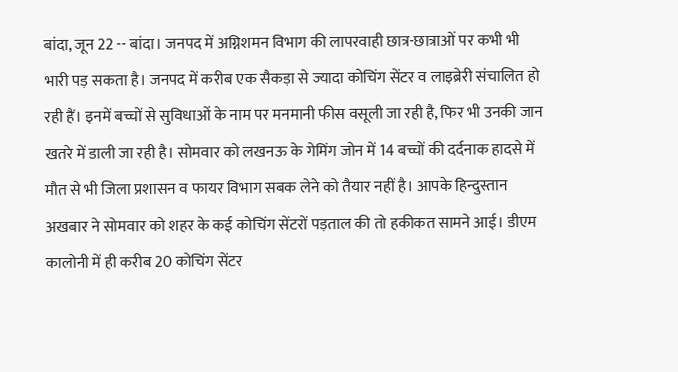बांदा, जून 22 -- बांदा। जनपद में अग्निशमन विभाग की लापरवाही छात्र-छात्राओं पर कभी भी भारी पड़ सकता है। जनपद में करीब एक सैकड़ा से ज्यादा कोचिंग सेंटर व लाइब्रेरी संचालित हो रही हैं। इनमें बच्चों से सुविधाओं के नाम पर मनमानी फीस वसूली जा रही है, फिर भी उनकी जान खतरे में डाली जा रही है। सोमवार को लखनऊ के गेमिंग जोन में 14 बच्चों की दर्दनाक हादसे में मौत से भी जिला प्रशासन व फायर विभाग सबक लेने को तैयार नहीं है। आपके हिन्दुस्तान अखबार ने सोमवार को शहर के कई कोचिंग सेंटरों पड़ताल की तो हकीकत सामने आई। डीएम कालोनी में ही करीब 20 कोचिंग सेंटर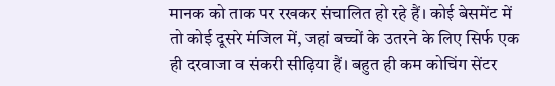मानक को ताक पर रखकर संचालित हो रहे हैं। कोई बेसमेंट में तो कोई दूसरे मंजिल में, जहां बच्चों के उतरने के लिए सिर्फ एक ही दरवाजा व संकरी सीढ़िया हैं। बहुत ही कम कोचिंग सेंटर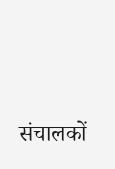संचालकों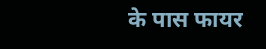के पास फायर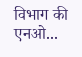विभाग की एनओ...